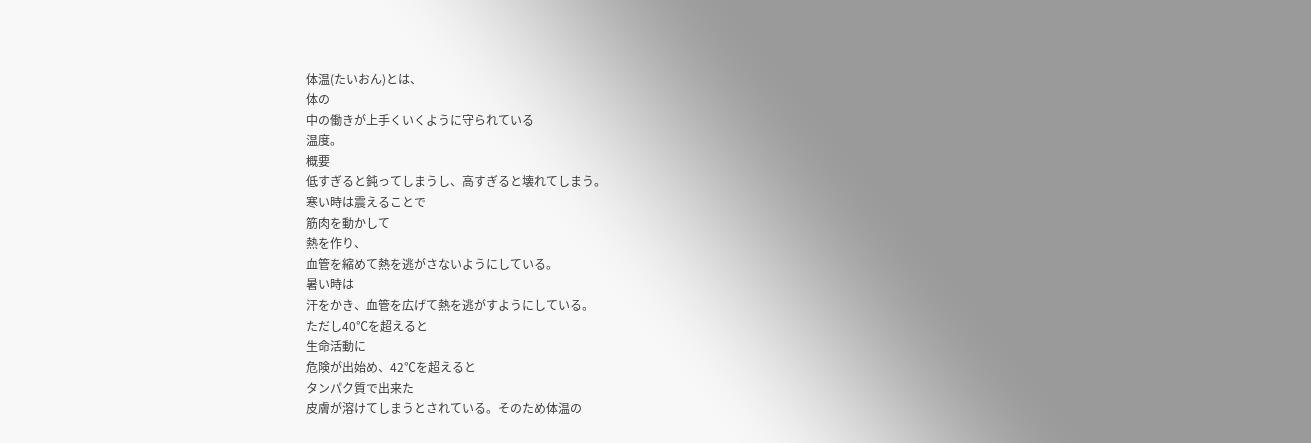体温(たいおん)とは、
体の
中の働きが上手くいくように守られている
温度。
概要
低すぎると鈍ってしまうし、高すぎると壊れてしまう。
寒い時は震えることで
筋肉を動かして
熱を作り、
血管を縮めて熱を逃がさないようにしている。
暑い時は
汗をかき、血管を広げて熱を逃がすようにしている。
ただし40℃を超えると
生命活動に
危険が出始め、42℃を超えると
タンパク質で出来た
皮膚が溶けてしまうとされている。そのため体温の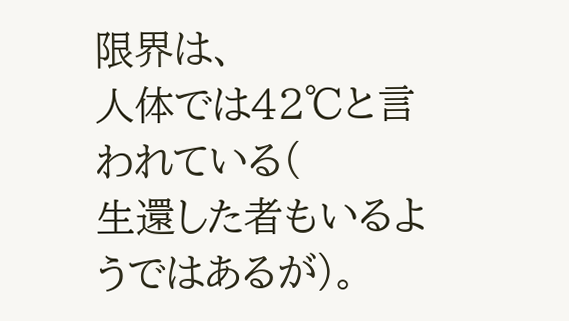限界は、
人体では42℃と言われている(
生還した者もいるようではあるが)。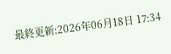最終更新:2026年06月18日 17:34